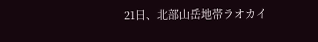21日、北部山岳地帯ラオカイ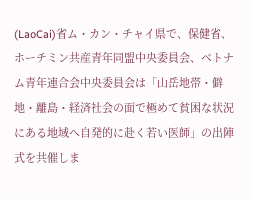(LaoCai)省ム・カン・チャイ県で、保健省、ホーチミン共産青年同盟中央委員会、ベトナム青年連合会中央委員会は「山岳地帯・僻地・離島・経済社会の面で極めて貧困な状況にある地域へ自発的に赴く若い医師」の出陣式を共催しま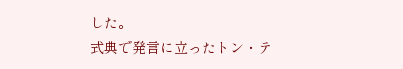した。
式典で発言に立ったトン・テ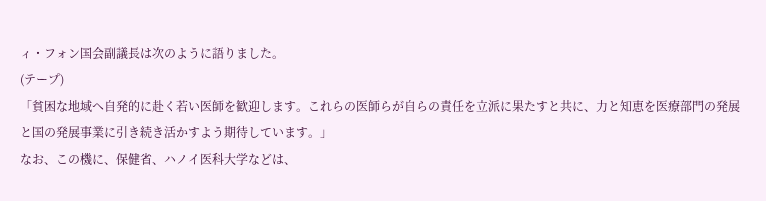ィ・フォン国会副議長は次のように語りました。
(テープ)
「貧困な地域へ自発的に赴く若い医師を歓迎します。これらの医師らが自らの責任を立派に果たすと共に、力と知恵を医療部門の発展と国の発展事業に引き続き活かすよう期待しています。」
なお、この機に、保健省、ハノイ医科大学などは、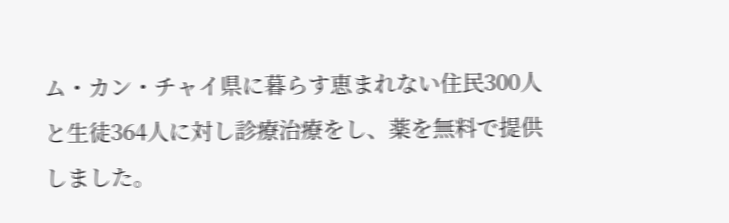ム・カン・チャイ県に暮らす恵まれない住民300人と生徒364人に対し診療治療をし、薬を無料で提供しました。